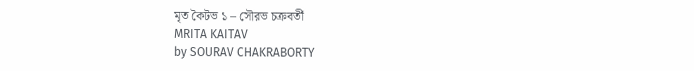মৃত কৈটভ ১ – সৌরভ চক্রবর্তী
MRITA KAITAV
by SOURAV CHAKRABORTY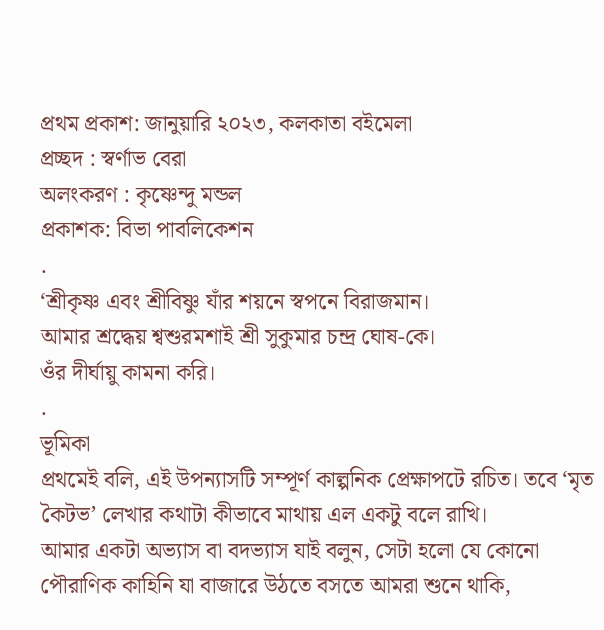প্রথম প্রকাশ: জানুয়ারি ২০২৩, কলকাতা বইমেলা
প্রচ্ছদ : স্বর্ণাভ বেরা
অলংকরণ : কৃষ্ণেন্দু মন্ডল
প্রকাশক: বিভা পাবলিকেশন
.
‘শ্রীকৃষ্ণ এবং শ্রীবিষ্ণু যাঁর শয়নে স্বপনে বিরাজমান।
আমার শ্রদ্ধেয় শ্বশুরমশাই শ্রী সুকুমার চন্দ্র ঘোষ-কে।
ওঁর দীর্ঘায়ু কামনা করি।
.
ভূমিকা
প্রথমেই বলি, এই উপন্যাসটি সম্পূর্ণ কাল্পনিক প্রেক্ষাপটে রচিত। তবে ‘মৃত কৈটভ’ লেখার কথাটা কীভাবে মাথায় এল একটু বলে রাখি।
আমার একটা অভ্যাস বা বদভ্যাস যাই বলুন, সেটা হলো যে কোনো পৌরাণিক কাহিনি যা বাজারে উঠতে বসতে আমরা শুনে থাকি,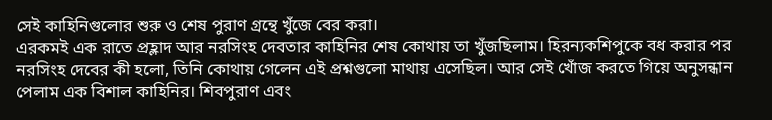সেই কাহিনিগুলোর শুরু ও শেষ পুরাণ গ্রন্থে খুঁজে বের করা।
এরকমই এক রাতে প্রহ্লাদ আর নরসিংহ দেবতার কাহিনির শেষ কোথায় তা খুঁজছিলাম। হিরন্যকশিপুকে বধ করার পর নরসিংহ দেবের কী হলো, তিনি কোথায় গেলেন এই প্রশ্নগুলো মাথায় এসেছিল। আর সেই খোঁজ করতে গিয়ে অনুসন্ধান পেলাম এক বিশাল কাহিনির। শিবপুরাণ এবং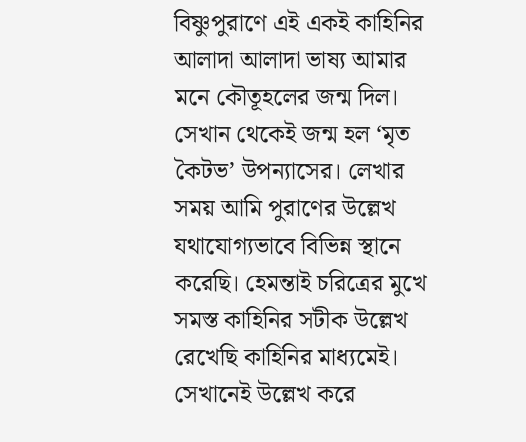বিষ্ণুপুরাণে এই একই কাহিনির আলাদা আলাদা ভাষ্য আমার মনে কৌতূহলের জন্ম দিল।
সেখান থেকেই জন্ম হল ‘মৃত কৈটভ’ উপন্যাসের। লেখার সময় আমি পুরাণের উল্লেখ যথাযোগ্যভাবে বিভিন্ন স্থানে করেছি। হেমন্তাই চরিত্রের মুখে সমস্ত কাহিনির সটীক উল্লেখ রেখেছি কাহিনির মাধ্যমেই। সেখানেই উল্লেখ করে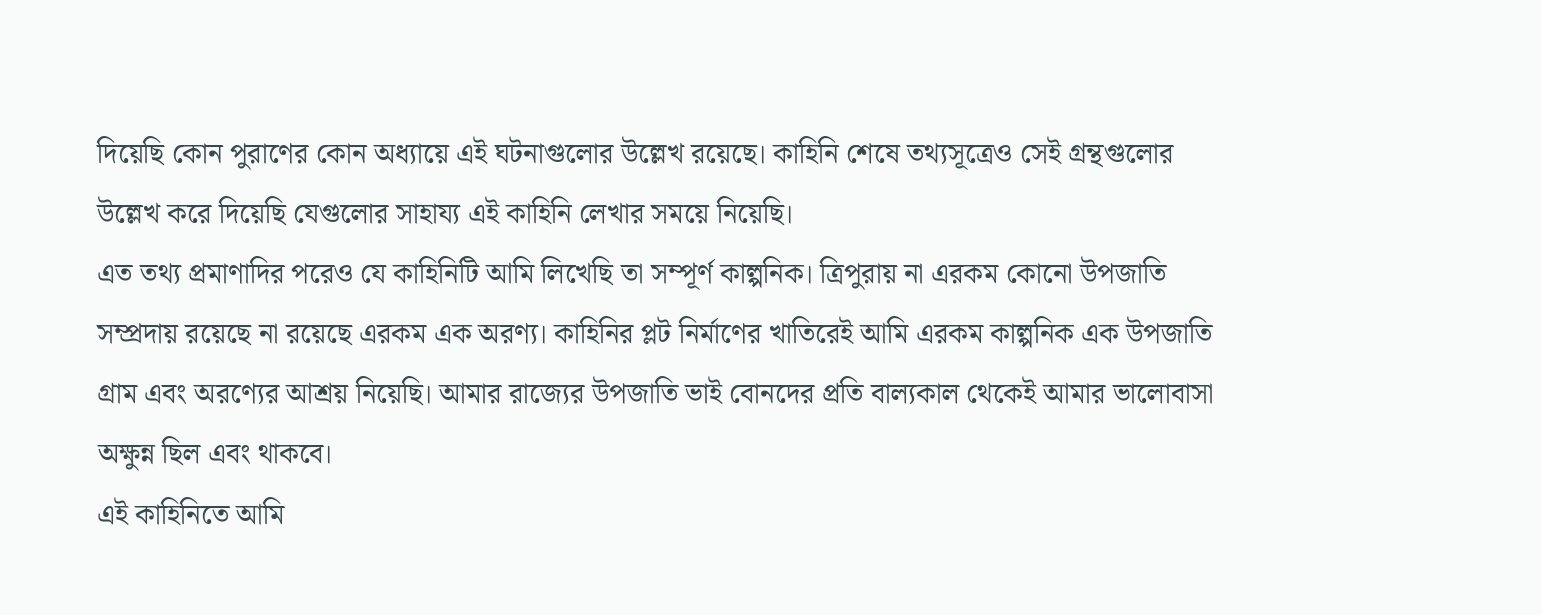দিয়েছি কোন পুরাণের কোন অধ্যায়ে এই ঘটনাগুলোর উল্লেখ রয়েছে। কাহিনি শেষে তথ্যসূত্রেও সেই গ্রন্থগুলোর উল্লেখ করে দিয়েছি যেগুলোর সাহায্য এই কাহিনি লেখার সময়ে নিয়েছি।
এত তথ্য প্রমাণাদির পরেও যে কাহিনিটি আমি লিখেছি তা সম্পূর্ণ কাল্পনিক। ত্রিপুরায় না এরকম কোনো উপজাতি সম্প্রদায় রয়েছে না রয়েছে এরকম এক অরণ্য। কাহিনির প্লট নির্মাণের খাতিরেই আমি এরকম কাল্পনিক এক উপজাতি গ্রাম এবং অরণ্যের আশ্রয় নিয়েছি। আমার রাজ্যের উপজাতি ভাই বোনদের প্রতি বাল্যকাল থেকেই আমার ভালোবাসা অক্ষুন্ন ছিল এবং থাকবে।
এই কাহিনিতে আমি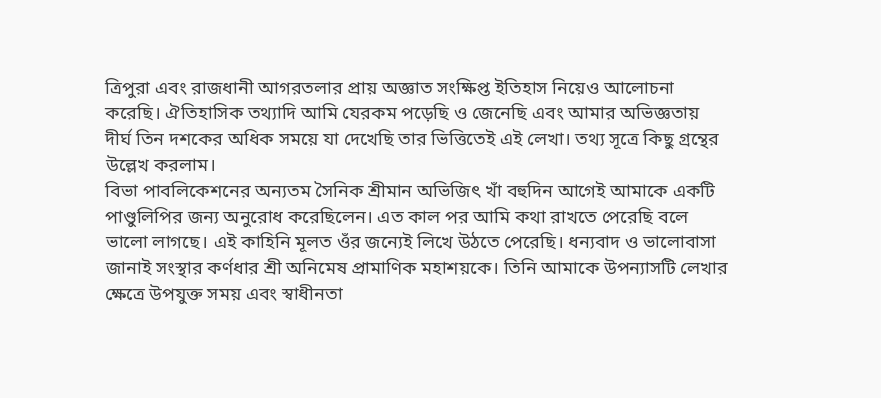ত্রিপুরা এবং রাজধানী আগরতলার প্রায় অজ্ঞাত সংক্ষিপ্ত ইতিহাস নিয়েও আলোচনা করেছি। ঐতিহাসিক তথ্যাদি আমি যেরকম পড়েছি ও জেনেছি এবং আমার অভিজ্ঞতায় দীর্ঘ তিন দশকের অধিক সময়ে যা দেখেছি তার ভিত্তিতেই এই লেখা। তথ্য সূত্রে কিছু গ্রন্থের উল্লেখ করলাম।
বিভা পাবলিকেশনের অন্যতম সৈনিক শ্রীমান অভিজিৎ খাঁ বহুদিন আগেই আমাকে একটি পাণ্ডুলিপির জন্য অনুরোধ করেছিলেন। এত কাল পর আমি কথা রাখতে পেরেছি বলে ভালো লাগছে। এই কাহিনি মূলত ওঁর জন্যেই লিখে উঠতে পেরেছি। ধন্যবাদ ও ভালোবাসা জানাই সংস্থার কর্ণধার শ্রী অনিমেষ প্রামাণিক মহাশয়কে। তিনি আমাকে উপন্যাসটি লেখার ক্ষেত্রে উপযুক্ত সময় এবং স্বাধীনতা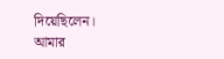দিয়েছিলেন।
আমার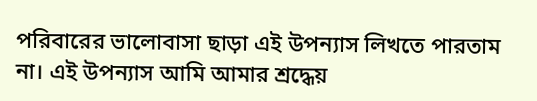পরিবারের ভালোবাসা ছাড়া এই উপন্যাস লিখতে পারতাম না। এই উপন্যাস আমি আমার শ্রদ্ধেয়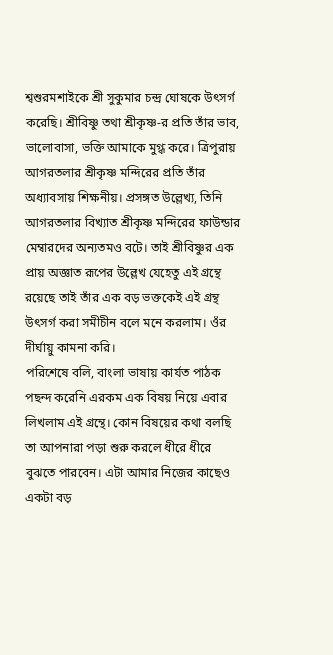শ্বশুরমশাইকে শ্রী সুকুমার চন্দ্র ঘোষকে উৎসর্গ করেছি। শ্রীবিষ্ণু তথা শ্রীকৃষ্ণ-র প্রতি তাঁর ভাব, ভালোবাসা, ভক্তি আমাকে মুগ্ধ করে। ত্রিপুরায় আগরতলার শ্রীকৃষ্ণ মন্দিরের প্রতি তাঁর অধ্যাবসায় শিক্ষনীয়। প্রসঙ্গত উল্লেখ্য, তিনি আগরতলার বিখ্যাত শ্রীকৃষ্ণ মন্দিরের ফাউন্ডার মেম্বারদের অন্যতমও বটে। তাই শ্রীবিষ্ণুর এক প্রায় অজ্ঞাত রূপের উল্লেখ যেহেতু এই গ্রন্থে রয়েছে তাই তাঁর এক বড় ভক্তকেই এই গ্রন্থ উৎসর্গ করা সমীচীন বলে মনে করলাম। ওঁর দীর্ঘায়ু কামনা করি।
পরিশেষে বলি, বাংলা ভাষায় কার্যত পাঠক পছন্দ করেনি এরকম এক বিষয় নিয়ে এবার লিখলাম এই গ্রন্থে। কোন বিষয়ের কথা বলছি তা আপনারা পড়া শুরু করলে ধীরে ধীরে বুঝতে পারবেন। এটা আমার নিজের কাছেও একটা বড়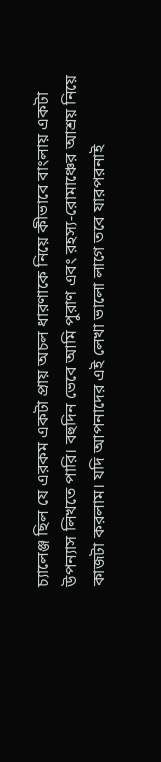চ্যালেঞ্জ ছিল যে এরকম একটা প্রায় অচল ধারণাকে নিয়ে কীভাবে বাংলায় একটা উপন্যাস লিখতে পারি। বহুদিন ভেবে আমি পুরাণ এবং রহস্য-রোমাঞ্চের আশ্রয় নিয়ে কাজটা করলাম। যদি আপনাদের এই লেখা ভালো লাগে তবে যারপরনাই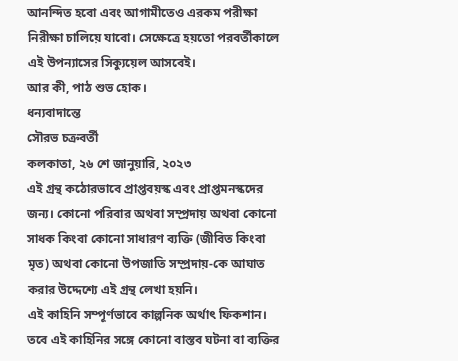আনন্দিত হবো এবং আগামীতেও এরকম পরীক্ষা নিরীক্ষা চালিয়ে যাবো। সেক্ষেত্রে হয়তো পরবর্তীকালে এই উপন্যাসের সিক্যুয়েল আসবেই।
আর কী, পাঠ শুভ হোক।
ধন্যবাদান্তে
সৌরভ চক্রবর্তী
কলকাতা, ২৬ শে জানুয়ারি, ২০২৩
এই গ্রন্থ কঠোরভাবে প্রাপ্তবয়স্ক এবং প্রাপ্তমনস্কদের জন্য। কোনো পরিবার অথবা সম্প্রদায় অথবা কোনো সাধক কিংবা কোনো সাধারণ ব্যক্তি (জীবিত কিংবা মৃত) অথবা কোনো উপজাতি সম্প্রদায়-কে আঘাত করার উদ্দেশ্যে এই গ্রন্থ লেখা হয়নি।
এই কাহিনি সম্পূর্ণভাবে কাল্পনিক অর্থাৎ ফিকশান। তবে এই কাহিনির সঙ্গে কোনো বাস্তব ঘটনা বা ব্যক্তির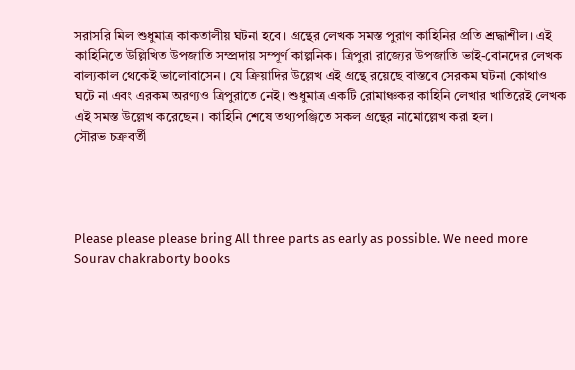সরাসরি মিল শুধুমাত্র কাকতালীয় ঘটনা হবে। গ্রন্থের লেখক সমস্ত পুরাণ কাহিনির প্রতি শ্রদ্ধাশীল। এই কাহিনিতে উল্লিখিত উপজাতি সম্প্রদায় সম্পূর্ণ কাল্পনিক। ত্রিপুরা রাজ্যের উপজাতি ভাই-বোনদের লেখক বাল্যকাল থেকেই ভালোবাসেন। যে ক্রিয়াদির উল্লেখ এই গ্রন্থে রয়েছে বাস্তবে সেরকম ঘটনা কোথাও ঘটে না এবং এরকম অরণ্যও ত্রিপুরাতে নেই। শুধুমাত্র একটি রোমাঞ্চকর কাহিনি লেখার খাতিরেই লেখক এই সমস্ত উল্লেখ করেছেন। কাহিনি শেষে তথ্যপঞ্জিতে সকল গ্রন্থের নামোল্লেখ করা হল।
সৌরভ চক্রবর্তী




Please please please bring All three parts as early as possible. We need more Sourav chakraborty books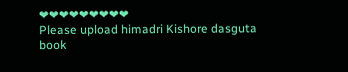❤❤❤❤❤❤❤❤❤
Please upload himadri Kishore dasguta book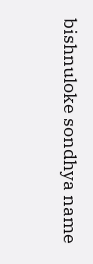bishnuloke sondhya name